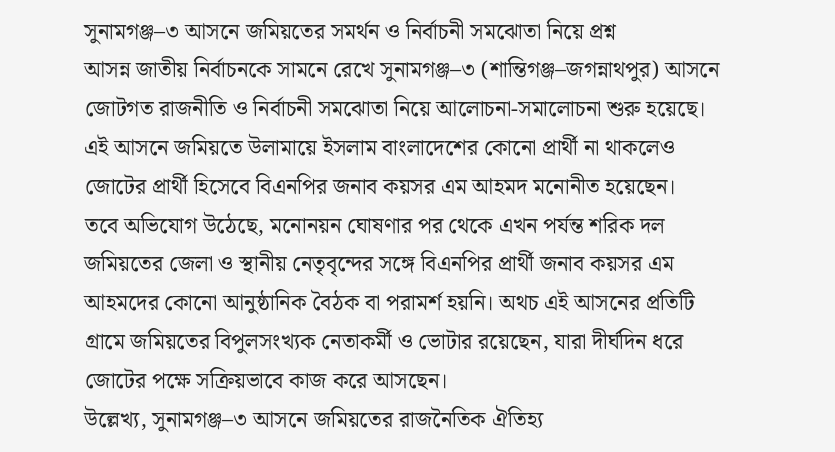সুনামগঞ্জ–৩ আসনে জমিয়তের সমর্থন ও নির্বাচনী সমঝোতা নিয়ে প্রশ্ন
আসন্ন জাতীয় নির্বাচনকে সামনে রেখে সুনামগঞ্জ–৩ (শান্তিগঞ্জ–জগন্নাথপুর) আসনে জোটগত রাজনীতি ও নির্বাচনী সমঝোতা নিয়ে আলোচনা-সমালোচনা শুরু হয়েছে। এই আসনে জমিয়তে উলামায়ে ইসলাম বাংলাদেশের কোনো প্রার্থী না থাকলেও জোটের প্রার্থী হিসেবে বিএনপির জনাব কয়সর এম আহমদ মনোনীত হয়েছেন।
তবে অভিযোগ উঠেছে, মনোনয়ন ঘোষণার পর থেকে এখন পর্যন্ত শরিক দল জমিয়তের জেলা ও স্থানীয় নেতৃবৃন্দের সঙ্গে বিএনপির প্রার্থী জনাব কয়সর এম আহমদের কোনো আনুষ্ঠানিক বৈঠক বা পরামর্শ হয়নি। অথচ এই আসনের প্রতিটি গ্রামে জমিয়তের বিপুলসংখ্যক নেতাকর্মী ও ভোটার রয়েছেন, যারা দীর্ঘদিন ধরে জোটের পক্ষে সক্রিয়ভাবে কাজ করে আসছেন।
উল্লেখ্য, সুনামগঞ্জ–৩ আসনে জমিয়তের রাজনৈতিক ঐতিহ্য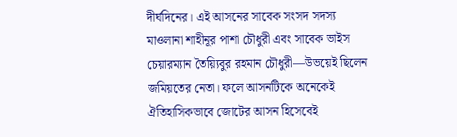দীর্ঘদিনের। এই আসনের সাবেক সংসদ সদস্য মাওলানা শাহীনূর পাশা চৌধুরী এবং সাবেক ভাইস চেয়ারম্যান তৈয়্যিবুর রহমান চৌধুরী—উভয়েই ছিলেন জমিয়তের নেতা। ফলে আসনটিকে অনেকেই ঐতিহাসিকভাবে জোটের আসন হিসেবেই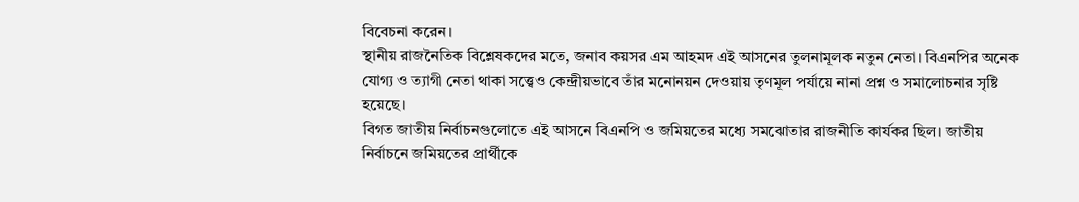বিবেচনা করেন।
স্থানীয় রাজনৈতিক বিশ্লেষকদের মতে, জনাব কয়সর এম আহমদ এই আসনের তুলনামূলক নতুন নেতা। বিএনপির অনেক যোগ্য ও ত্যাগী নেতা থাকা সত্ত্বেও কেন্দ্রীয়ভাবে তাঁর মনোনয়ন দেওয়ায় তৃণমূল পর্যায়ে নানা প্রশ্ন ও সমালোচনার সৃষ্টি হয়েছে।
বিগত জাতীয় নির্বাচনগুলোতে এই আসনে বিএনপি ও জমিয়তের মধ্যে সমঝোতার রাজনীতি কার্যকর ছিল। জাতীয় নির্বাচনে জমিয়তের প্রার্থীকে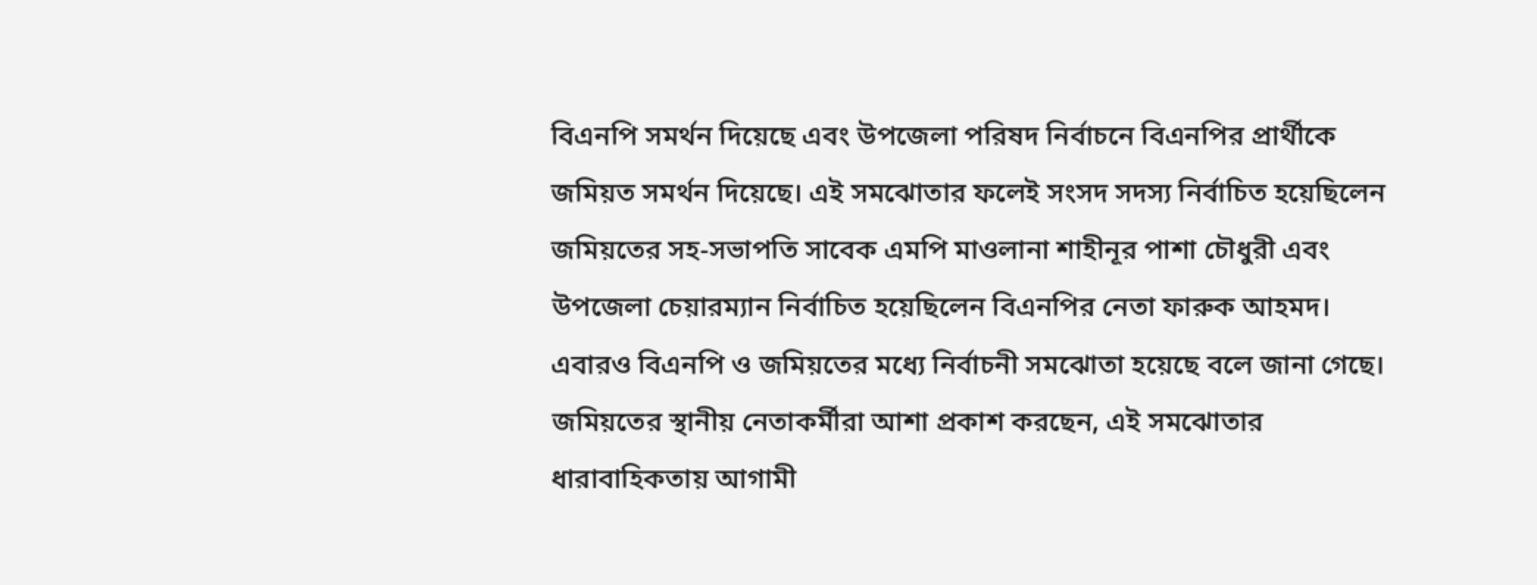বিএনপি সমর্থন দিয়েছে এবং উপজেলা পরিষদ নির্বাচনে বিএনপির প্রার্থীকে জমিয়ত সমর্থন দিয়েছে। এই সমঝোতার ফলেই সংসদ সদস্য নির্বাচিত হয়েছিলেন জমিয়তের সহ-সভাপতি সাবেক এমপি মাওলানা শাহীনূর পাশা চৌধুরী এবং উপজেলা চেয়ারম্যান নির্বাচিত হয়েছিলেন বিএনপির নেতা ফারুক আহমদ।
এবারও বিএনপি ও জমিয়তের মধ্যে নির্বাচনী সমঝোতা হয়েছে বলে জানা গেছে। জমিয়তের স্থানীয় নেতাকর্মীরা আশা প্রকাশ করছেন, এই সমঝোতার ধারাবাহিকতায় আগামী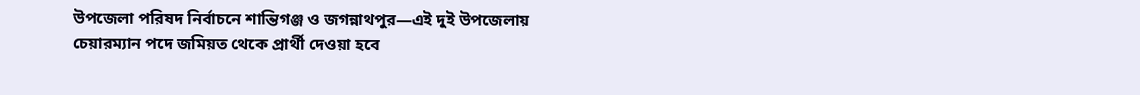উপজেলা পরিষদ নির্বাচনে শান্তিগঞ্জ ও জগন্নাথপুর—এই দুই উপজেলায় চেয়ারম্যান পদে জমিয়ত থেকে প্রার্থী দেওয়া হবে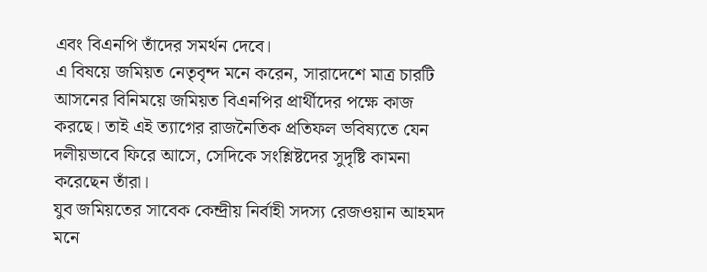এবং বিএনপি তাঁদের সমর্থন দেবে।
এ বিষয়ে জমিয়ত নেতৃবৃন্দ মনে করেন, সারাদেশে মাত্র চারটি আসনের বিনিময়ে জমিয়ত বিএনপির প্রার্থীদের পক্ষে কাজ করছে। তাই এই ত্যাগের রাজনৈতিক প্রতিফল ভবিষ্যতে যেন দলীয়ভাবে ফিরে আসে, সেদিকে সংশ্লিষ্টদের সুদৃষ্টি কামনা করেছেন তাঁরা।
যুব জমিয়তের সাবেক কেন্দ্রীয় নির্বাহী সদস্য রেজওয়ান আহমদ মনে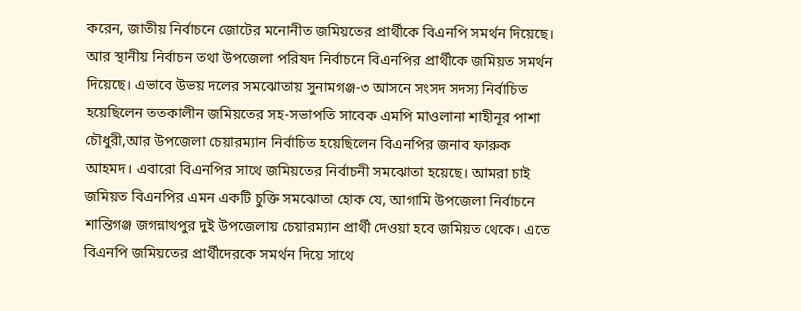করেন, জাতীয় নির্বাচনে জোটের মনোনীত জমিয়তের প্রার্থীকে বিএনপি সমর্থন দিয়েছে। আর স্থানীয় নির্বাচন তথা উপজেলা পরিষদ নির্বাচনে বিএনপির প্রার্থীকে জমিয়ত সমর্থন দিয়েছে। এভাবে উভয় দলের সমঝোতায় সুনামগঞ্জ-৩ আসনে সংসদ সদস্য নির্বাচিত হয়েছিলেন ততকালীন জমিয়তের সহ-সভাপতি সাবেক এমপি মাওলানা শাহীনূর পাশা চৌধুরী,আর উপজেলা চেয়ারম্যান নির্বাচিত হয়েছিলেন বিএনপির জনাব ফারুক আহমদ। এবারো বিএনপির সাথে জমিয়তের নির্বাচনী সমঝোতা হয়েছে। আমরা চাই জমিয়ত বিএনপির এমন একটি চুক্তি সমঝোতা হোক যে, আগামি উপজেলা নির্বাচনে শান্তিগঞ্জ জগন্নাথপুর দুই উপজেলায় চেয়ারম্যান প্রার্থী দেওয়া হবে জমিয়ত থেকে। এতে বিএনপি জমিয়তের প্রার্থীদেরকে সমর্থন দিয়ে সাথে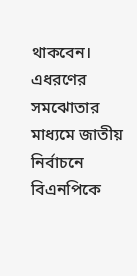থাকবেন। এধরণের সমঝোতার মাধ্যমে জাতীয় নির্বাচনে বিএনপিকে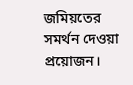জমিয়তের সমর্থন দেওয়া প্রয়োজন।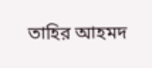তাহির আহমদ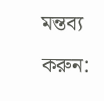মন্তব্য করুন: